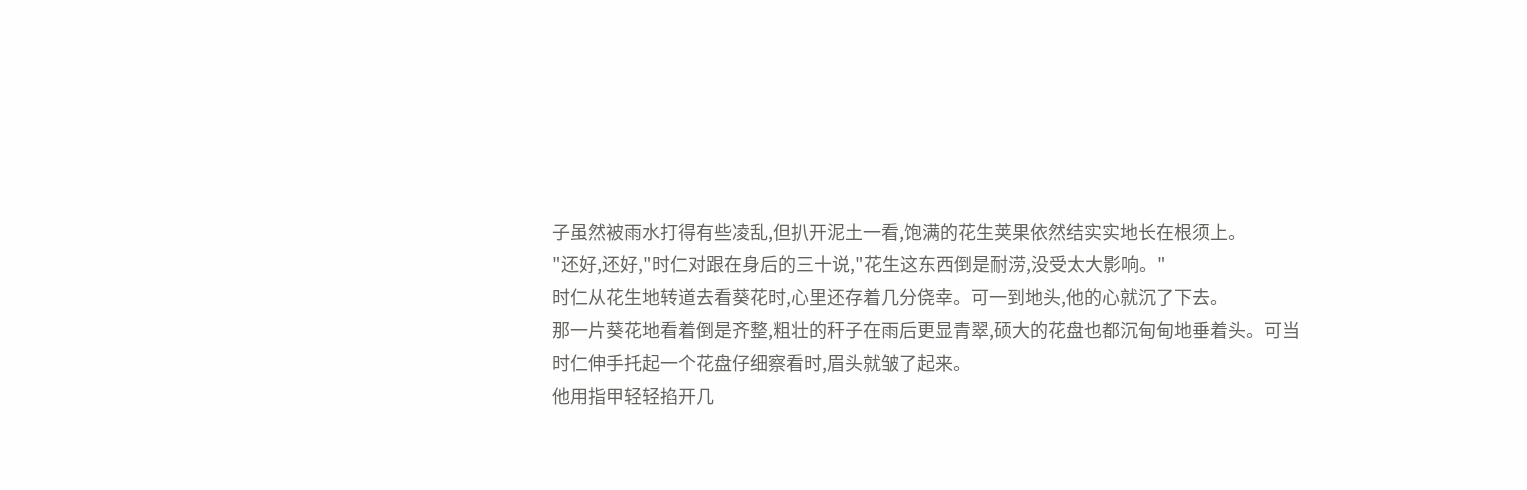子虽然被雨水打得有些凌乱,但扒开泥土一看,饱满的花生荚果依然结实实地长在根须上。
"还好,还好,"时仁对跟在身后的三十说,"花生这东西倒是耐涝,没受太大影响。"
时仁从花生地转道去看葵花时,心里还存着几分侥幸。可一到地头,他的心就沉了下去。
那一片葵花地看着倒是齐整,粗壮的秆子在雨后更显青翠,硕大的花盘也都沉甸甸地垂着头。可当时仁伸手托起一个花盘仔细察看时,眉头就皱了起来。
他用指甲轻轻掐开几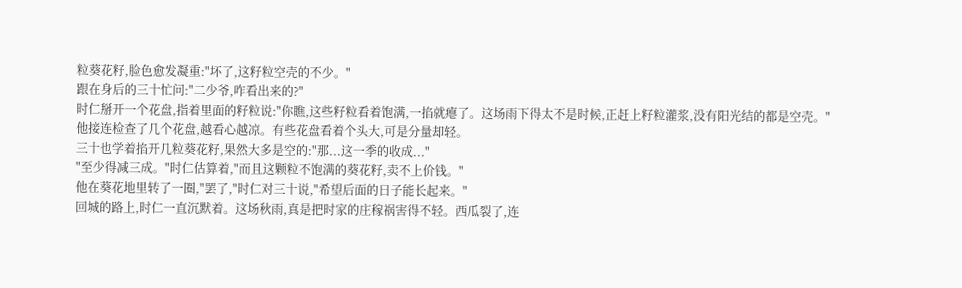粒葵花籽,脸色愈发凝重:"坏了,这籽粒空壳的不少。"
跟在身后的三十忙问:"二少爷,咋看出来的?"
时仁掰开一个花盘,指着里面的籽粒说:"你瞧,这些籽粒看着饱满,一掐就瘪了。这场雨下得太不是时候,正赶上籽粒灌浆,没有阳光结的都是空壳。"
他接连检查了几个花盘,越看心越凉。有些花盘看着个头大,可是分量却轻。
三十也学着掐开几粒葵花籽,果然大多是空的:"那...这一季的收成..."
"至少得减三成。"时仁估算着,"而且这颗粒不饱满的葵花籽,卖不上价钱。"
他在葵花地里转了一圈,"罢了,"时仁对三十说,"希望后面的日子能长起来。"
回城的路上,时仁一直沉默着。这场秋雨,真是把时家的庄稼祸害得不轻。西瓜裂了,连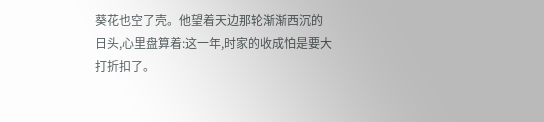葵花也空了壳。他望着天边那轮渐渐西沉的日头,心里盘算着:这一年,时家的收成怕是要大打折扣了。